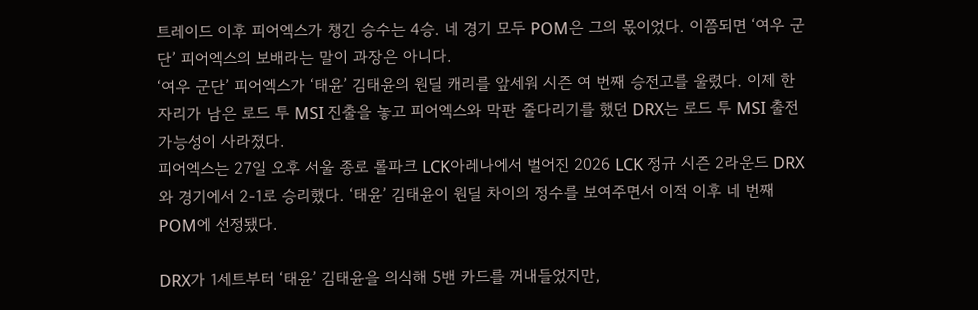트레이드 이후 피어엑스가 챙긴 승수는 4승. 네 경기 모두 POM은 그의 몫이었다. 이쯤되면 ‘여우 군단’ 피어엑스의 보배라는 말이 과장은 아니다.
‘여우 군단’ 피어엑스가 ‘태윤’ 김태윤의 원딜 캐리를 앞세워 시즌 여 번째 승전고를 울렸다. 이제 한 자리가 남은 로드 투 MSI 진출을 놓고 피어엑스와 막판 줄다리기를 했던 DRX는 로드 투 MSI 출전 가능성이 사라졌다.
피어엑스는 27일 오후 서울 종로 롤파크 LCK아레나에서 벌어진 2026 LCK 정규 시즌 2라운드 DRX와 경기에서 2-1로 승리했다. ‘태윤’ 김태윤이 원딜 차이의 정수를 보여주면서 이적 이후 네 번째 POM에 선정됐다.

DRX가 1세트부터 ‘태윤’ 김태윤을 의식해 5밴 카드를 꺼내들었지만,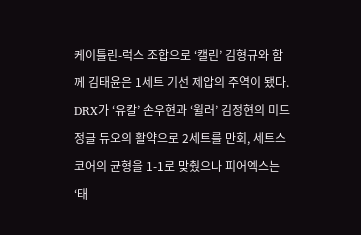케이틀린-럭스 조합으로 ‘캘린’ 김형규와 함께 김태윤은 1세트 기선 제압의 주역이 됐다.
DRX가 ‘유칼’ 손우현과 ‘윌러’ 김정현의 미드 정글 듀오의 활약으로 2세트를 만회, 세트스코어의 균형을 1-1로 맞췄으나 피어엑스는 ‘태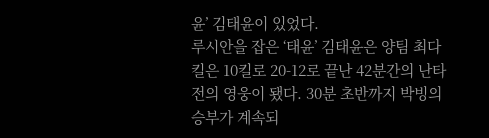윤’ 김태윤이 있었다.
루시안을 잡은 ‘태윤’ 김태윤은 양팀 최다 킬은 10킬로 20-12로 끝난 42분간의 난타전의 영웅이 됐다. 30분 초반까지 박빙의 승부가 계속되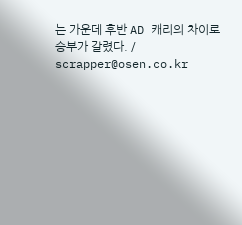는 가운데 후반 AD 캐리의 차이로 승부가 갈렸다. / scrapper@osen.co.kr